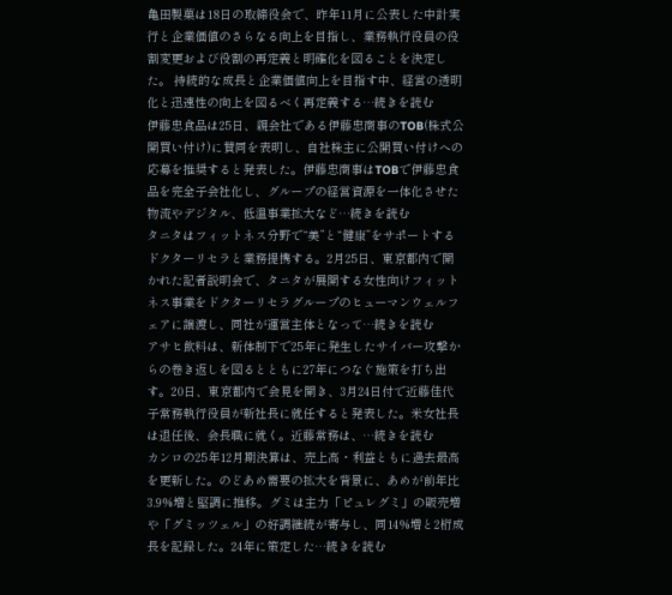亀田製菓は18日の取締役会で、昨年11月に公表した中計実行と企業価値のさらなる向上を目指し、業務執行役員の役割変更および役割の再定義と明確化を図ることを決定した。 持続的な成長と企業価値向上を目指す中、経営の透明化と迅速性の向上を図るべく再定義する…続きを読む
伊藤忠食品は25日、親会社である伊藤忠商事のTOB(株式公開買い付け)に賛同を表明し、自社株主に公開買い付けへの応募を推奨すると発表した。伊藤忠商事はTOBで伊藤忠食品を完全子会社化し、グループの経営資源を一体化させた物流やデジタル、低温事業拡大など…続きを読む
タニタはフィットネス分野で“美”と“健康”をサポートするドクターリセラと業務提携する。2月25日、東京都内で開かれた記者説明会で、タニタが展開する女性向けフィットネス事業をドクターリセラグループのヒューマンウェルフェアに譲渡し、同社が運営主体となって…続きを読む
アサヒ飲料は、新体制下で25年に発生したサイバー攻撃からの巻き返しを図るとともに27年につなぐ施策を打ち出す。20日、東京都内で会見を開き、3月24日付で近藤佳代子常務執行役員が新社長に就任すると発表した。米女社長は退任後、会長職に就く。近藤常務は、…続きを読む
カンロの25年12月期決算は、売上高・利益ともに過去最高を更新した。のどあめ需要の拡大を背景に、あめが前年比3.9%増と堅調に推移。グミは主力「ピュレグミ」の販売増や「グミッツェル」の好調継続が寄与し、同14%増と2桁成長を記録した。24年に策定した…続きを読む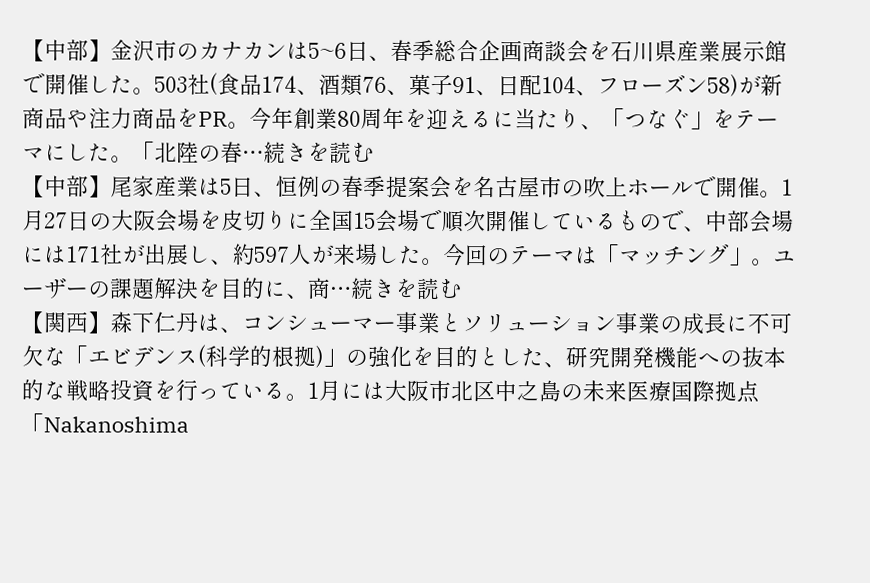【中部】金沢市のカナカンは5~6日、春季総合企画商談会を石川県産業展示館で開催した。503社(食品174、酒類76、菓子91、日配104、フローズン58)が新商品や注力商品をPR。今年創業80周年を迎えるに当たり、「つなぐ」をテーマにした。「北陸の春…続きを読む
【中部】尾家産業は5日、恒例の春季提案会を名古屋市の吹上ホールで開催。1月27日の大阪会場を皮切りに全国15会場で順次開催しているもので、中部会場には171社が出展し、約597人が来場した。今回のテーマは「マッチング」。ユーザーの課題解決を目的に、商…続きを読む
【関西】森下仁丹は、コンシューマー事業とソリューション事業の成長に不可欠な「エビデンス(科学的根拠)」の強化を目的とした、研究開発機能への抜本的な戦略投資を行っている。1月には大阪市北区中之島の未来医療国際拠点「Nakanoshima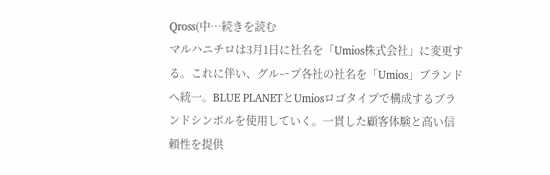Qross(中…続きを読む
マルハニチロは3月1日に社名を「Umios株式会社」に変更する。これに伴い、グループ各社の社名を「Umios」ブランドへ統一。BLUE PLANETとUmiosロゴタイプで構成するブランドシンボルを使用していく。一貫した顧客体験と高い信頼性を提供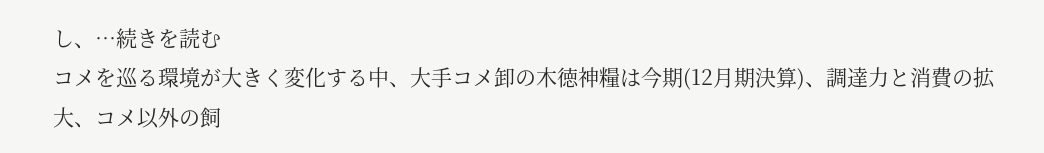し、…続きを読む
コメを巡る環境が大きく変化する中、大手コメ卸の木徳神糧は今期(12月期決算)、調達力と消費の拡大、コメ以外の飼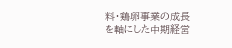料・鶏卵事業の成長を軸にした中期経営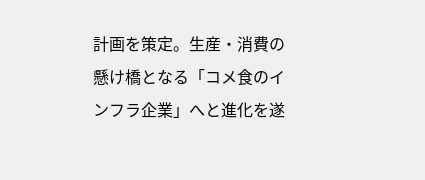計画を策定。生産・消費の懸け橋となる「コメ食のインフラ企業」へと進化を遂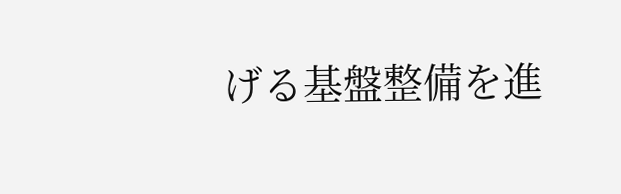げる基盤整備を進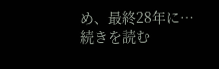め、最終28年に…続きを読む